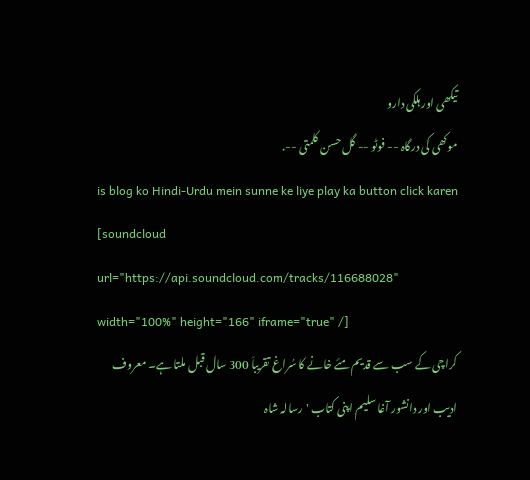تیکھی اور ہلکی دارو
موکھی کی درگاہ -- فوٹو -- گل حسن کلمتی --.
is blog ko Hindi-Urdu mein sunne ke liye play ka button click karen [soundcloud url="https://api.soundcloud.com/tracks/116688028" width="100%" height="166" iframe="true" /]
کراچی کے سب سے قدیم مئے خانے کا سُراغ تقریباَ 300 سال قبل ملتا ہے۔ معروف ادیب اور دانشور آغا سلیم اپنی کتاب 'رسالہ شاہ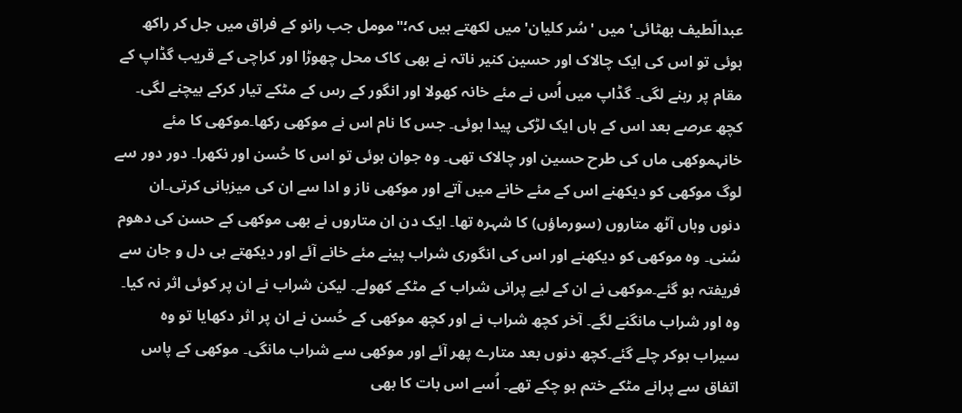عبدالّطیف بھٹائی' میں 'سُر کلیان' میں لکھتے ہیں کہ؛"مومل جب رانو کے فراق میں جل کر راکھ ہوئی تو اس کی ایک چالاک اور حسین کنیر ناتہ نے بھی کاک محل چھوڑا اور کراچی کے قریب گڈاپ کے مقام پر رہنے لگی۔ گڈاپ میں اُس نے مئے خانہ کھولا اور انگور کے رس کے مٹکے تیار کرکے بیچنے لگی۔ کچھ عرصے بعد اس کے ہاں ایک لڑکی پیدا ہوئی۔ جس کا نام اس نے موکھی رکھا۔موکھی کا مئے خانہموکھی ماں کی طرح حسین اور چالاک تھی۔ وہ جوان ہوئی تو اس کا حُسن اور نکھرا۔ دور دور سے لوگ موکھی کو دیکھنے اس کے مئے خانے میں آتے اور موکھی ناز و ادا سے ان کی میزبانی کرتی۔ان دنوں وہاں آٹھ متاروں (سورماؤں) کا شہرہ تھا۔ ایک دن ان متاروں نے بھی موکھی کے حسن کی دھوم سُنی۔ وہ موکھی کو دیکھنے اور اس کی انگوری شراب پینے مئے خانے آئے اور دیکھتے ہی دل و جان سے فریفتہ ہو گئے۔موکھی نے ان کے لیے پرانی شراب کے مٹکے کھولے۔ لیکن شراب نے ان پر کوئی اثر نہ کیا۔ وہ اور شراب مانگنے لگے۔ آخر کچھ شراب نے اور کچھ موکھی کے حُسن نے ان پر اثر دکھایا تو وہ سیراب ہوکر چلے گئے۔کچھ دنوں بعد متارے پھر آئے اور موکھی سے شراب مانگی۔ موکھی کے پاس اتفاق سے پرانے مٹکے ختم ہو چکے تھے۔ اُسے اس بات کا بھی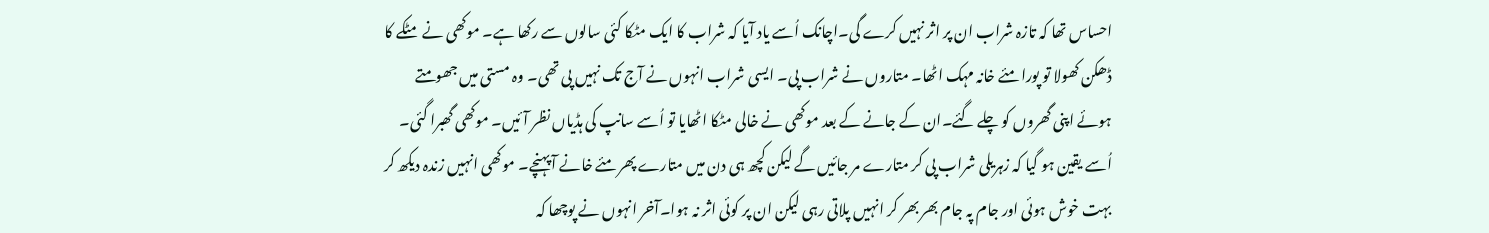احساس تھا کہ تازہ شراب ان پر اثر نہیں کرے گی۔اچانک اُسے یاد آیا کہ شراب کا ایک مٹکا کئی سالوں سے رکھا ہے۔ موکھی نے مٹکے کا ڈھکن کھولا تو پورا مئے خانہ مہک اٹھا۔ متاروں نے شراب پی۔ ایسی شراب انہوں نے آج تک نہیں پی تھی۔ وہ مستی میں جھومتے ہوئے اپنی گھروں کو چلے گئے۔ان کے جانے کے بعد موکھی نے خالی مٹکا اٹھایا تو اُسے سانپ کی ہڈیاں نظر آئیں۔ موکھی گھبرا گئی۔ اُسے یقین ہو گیا کہ زہریلی شراب پی کر متارے مر جائیں گے لیکن کچھ ہی دن میں متارے پھر مئے خانے آ پہنچے۔ موکھی انہیں زندہ دیکھ کر بہت خوش ہوئی اور جام پہ جام بھر بھر کر انہیں پلاتی رہی لیکن ان پر کوئی اثر نہ ہوا۔آخر انہوں نے پوچھا کہ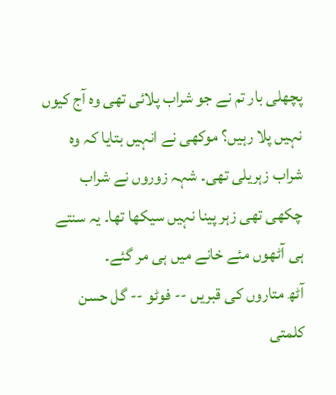پچھلی بار تم نے جو شراب پلائی تھی وہ آج کیوں نہیں پلا رہیں؟ موکھی نے انہیں بتایا کہ وہ شراب زہریلی تھی۔ شہہ زوروں نے شراب چکھی تھی زہر پینا نہیں سیکھا تھا۔ یہ سنتے ہی آٹھوں مئے خانے میں ہی مر گئے۔
آٹھ متاروں کی قبریں -- فوٹو -- گل حسن کلمتی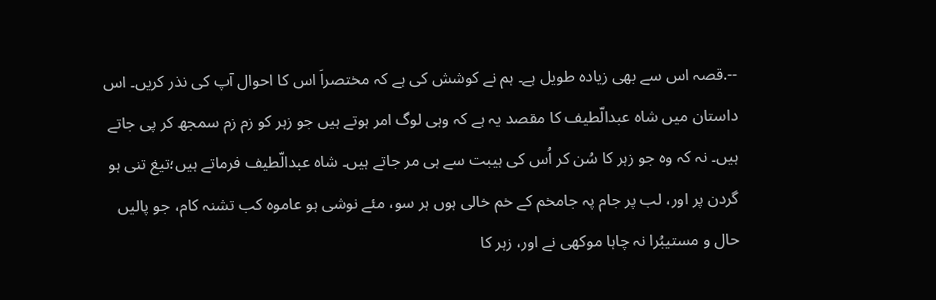--.قصہ اس سے بھی زیادہ طویل ہے۔ ہم نے کوشش کی ہے کہ مختصراَ اس کا احوال آپ کی نذر کریں۔ اس داستان میں شاہ عبدالّطیف کا مقصد یہ ہے کہ وہی لوگ امر ہوتے ہیں جو زہر کو زم زم سمجھ کر پی جاتے ہیں۔ نہ کہ وہ جو زہر کا سُن کر اُس کی ہیبت سے ہی مر جاتے ہیں۔ شاہ عبدالّطیف فرماتے ہیں؛تیغ تنی ہو گردن پر اور، لب پر جام پہ جامخم کے خم خالی ہوں ہر سو، مئے نوشی ہو عاموہ کب تشنہ کام، جو پالیں حال و مستیبُرا نہ چاہا موکھی نے اور، زہر کا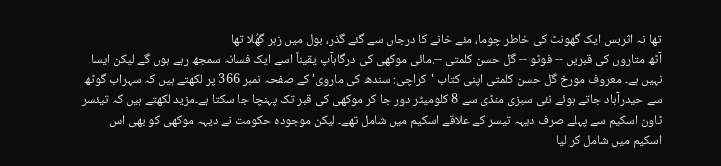تھا نہ اثربس ایک گھونٹ کی خاطر چوما، مئے خانے کا درجاں سے گئے گذر، بول میں زہر گھُلا تھا
آٹھ متاروں کی قبریں -- فوٹو -- گل حسن کلمتی --.مائی موکھی کی درگاہآپ یقیناً اسے ایک فسانہ سمجھ رہے ہوں گے لیکن ایسا نہیں ہے۔ معروف مورخ گل حسن کلمتی اپنی کتاب 'کراچی: سندھ کی ماروی' کے صفحہ نمبر 366 پر لکھتے ہیں کہ سہراب گوٹھ سے حیدرآباد جاتے ہوئے نئی سبزی منڈی سے 8 کلومیٹر دور جا کر موکھی کی قبر تک پہنچا جا سکتا ہے۔مزید لکھتے ہیں کہ تیئسر ٹاون اسکیم سے پہلے صرف دیہہ تیسر کے علاقے اسکیم میں شامل تھے۔ لیکن موجودہ حکومت نے دیہہ موکھی کو بھی اس اسکیم میں شامل کر لیا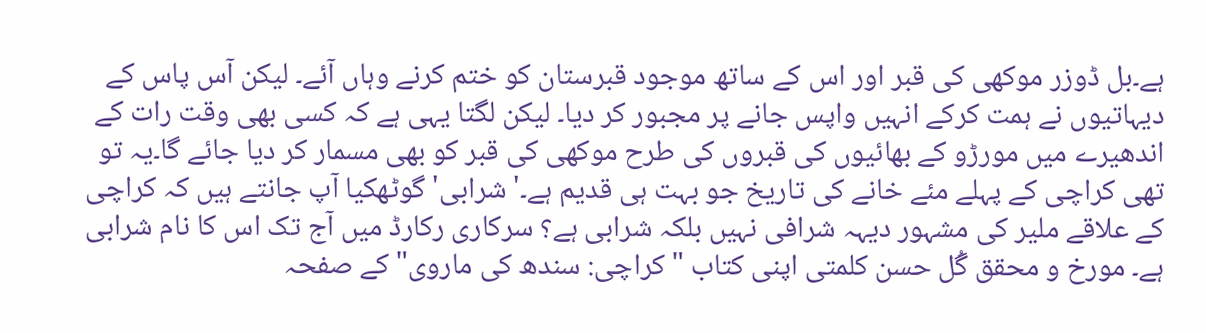ہے۔بل ڈوزر موکھی کی قبر اور اس کے ساتھ موجود قبرستان کو ختم کرنے وہاں آئے۔ لیکن آس پاس کے دیہاتیوں نے ہمت کرکے انہیں واپس جانے پر مجبور کر دیا۔ لیکن لگتا یہی ہے کہ کسی بھی وقت رات کے اندھیرے میں مورڑو کے بھائیوں کی قبروں کی طرح موکھی کی قبر کو بھی مسمار کر دیا جائے گا۔یہ تو تھی کراچی کے پہلے مئے خانے کی تاریخ جو بہت ہی قدیم ہے۔'شرابی' گوٹھکیا آپ جانتے ہیں کہ کراچی کے علاقے ملیر کی مشہور دیہہ شرافی نہیں بلکہ شرابی ہے؟ سرکاری رکارڈ میں آج تک اس کا نام شرابی ہے۔ مورخ و محقق گُل حسن کلمتی اپنی کتاب "کراچی: سندھ کی ماروی" کے صفحہ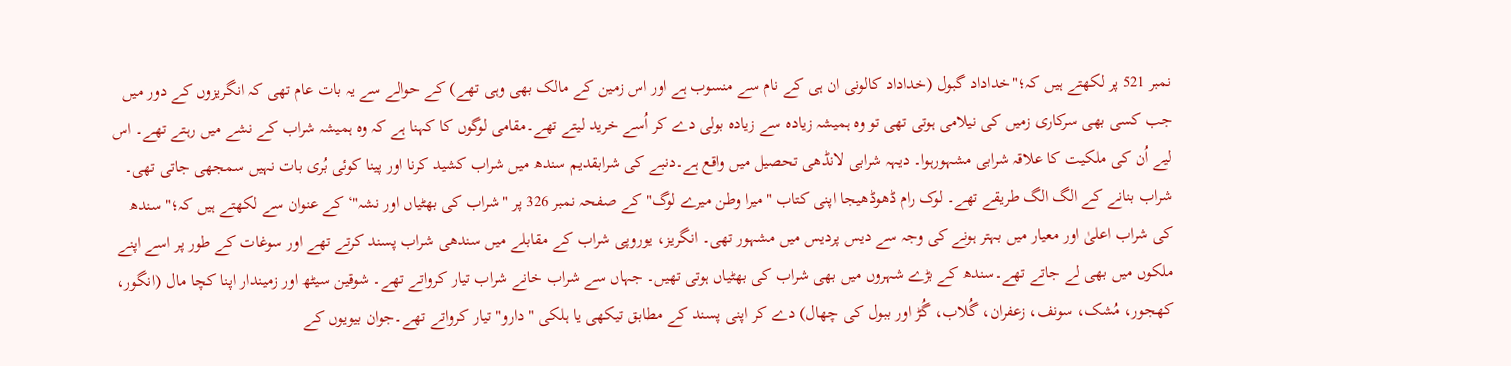نمبر 521 پر لکھتے ہیں کہ؛"خداداد گبول (خداداد کالونی ان ہی کے نام سے منسوب ہے اور اس زمین کے مالک بھی وہی تھے) کے حوالے سے یہ بات عام تھی کہ انگریزوں کے دور میں جب کسی بھی سرکاری زمیں کی نیلامی ہوتی تھی تو وہ ہمیشہ زیادہ سے زیادہ بولی دے کر اُسے خرید لیتے تھے۔مقامی لوگوں کا کہنا ہے کہ وہ ہمیشہ شراب کے نشے میں رہتے تھے۔ اس لیے اُن کی ملکیت کا علاقہ شرابی مشہورہوا۔ دیہہ شرابی لانڈھی تحصیل میں واقع ہے۔دنبے کی شرابقدیم سندھ میں شراب کشید کرنا اور پینا کوئی بُری بات نہیں سمجھی جاتی تھی۔ شراب بنانے کے الگ الگ طریقے تھے۔ لوک رام ڈھوڈھیجا اپنی کتاب "میرا وطن میرے لوگ" کے صفحہ نمبر 326 پر "شراب کی بھٹیاں اور نشہ"‘ کے عنوان سے لکھتے ہیں کہ؛"سندھ کی شراب اعلیٰ اور معیار میں بہتر ہونے کی وجہ سے دیس پردیس میں مشہور تھی۔ انگریز، یوروپی شراب کے مقابلے میں سندھی شراب پسند کرتے تھے اور سوغات کے طور پر اسے اپنے ملکوں میں بھی لے جاتے تھے۔سندھ کے بڑے شہروں میں بھی شراب کی بھٹیاں ہوتی تھیں۔ جہاں سے شراب خانے شراب تیار کرواتے تھے۔ شوقین سیٹھ اور زمیندار اپنا کچا مال (انگور، کھجور، مُشک، سونف، زعفران، گُلاب، گُڑ اور ببول کی چھال) دے کر اپنی پسند کے مطابق تیکھی یا ہلکی "دارو" تیار کرواتے تھے۔جوان بیویوں کے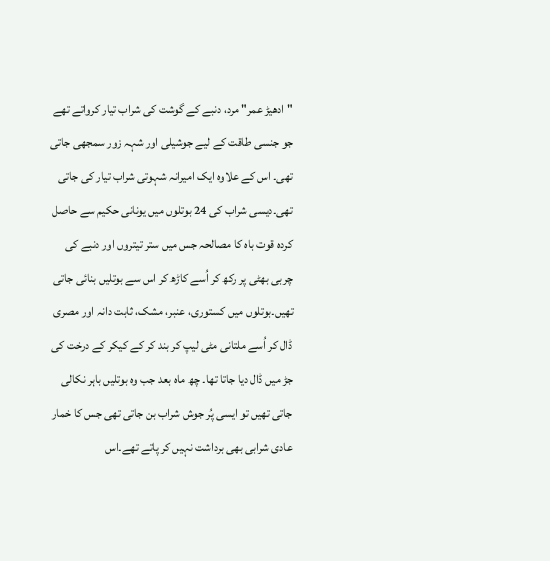"ادھیڑ عمر" مرد، دنبے کے گوشت کی شراب تیار کرواتے تھے جو جنسی طاقت کے لیے جوشیلی اور شہہ زور سمجھی جاتی تھی۔ اس کے علاوہ ایک امیرانہ شہوتی شراب تیار کی جاتی تھی۔دیسی شراب کی 24 بوتلوں میں یونانی حکیم سے حاصل کردہ قوت باہ کا مصالحہ جس میں ستر تیتروں اور دنبے کی چربی بھٹی پر رکھ کر اُسے کاڑھ کر اس سے بوتلیں بنائی جاتی تھیں۔بوتلوں میں کستوری، عنبر، مشک، ثابت دانہ اور مصری ڈال کر اُسے ملتانی مٹی لیپ کر بند کر کے کیکر کے درخت کی جڑ میں ڈال دیا جاتا تھا۔ چھ ماہ بعد جب وہ بوتلیں باہر نکالی جاتی تھیں تو ایسی پُر جوش شراب بن جاتی تھی جس کا خمار عادی شرابی بھی برداشت نہیں کر پاتے تھے۔اس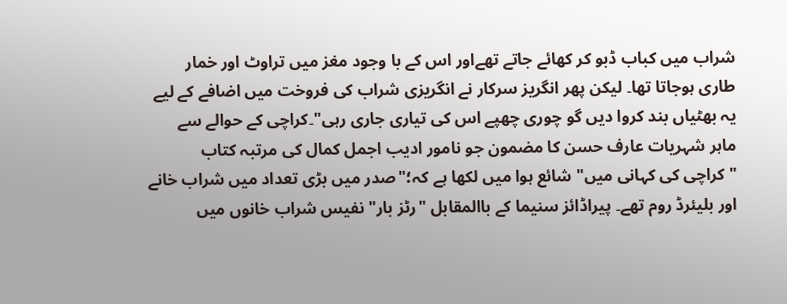شراب میں کباب ڈبو کر کھائے جاتے تھےاور اس کے با وجود مغز میں تراوٹ اور خمار طاری ہوجاتا تھا۔ لیکن پھر انگریز سرکار نے انگریزی شراب کی فروخت میں اضافے کے لیے یہ بھٹیاں بند کروا دیں گو چوری چھپے اس کی تیاری جاری رہی"۔کراچی کے حوالے سے ماہر شہریات عارف حسن کا مضمون جو نامور ادیب اجمل کمال کی مرتبہ کتاب "کراچی کی کہانی میں" شائع ہوا میں لکھا ہے کہ؛"صدر میں بڑی تعداد میں شراب خانے اور بلیئرڈ روم تھے۔ پیراڈائز سنیما کے باالمقابل "رٹز بار" نفیس شراب خانوں میں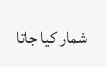شمار کیا جاتا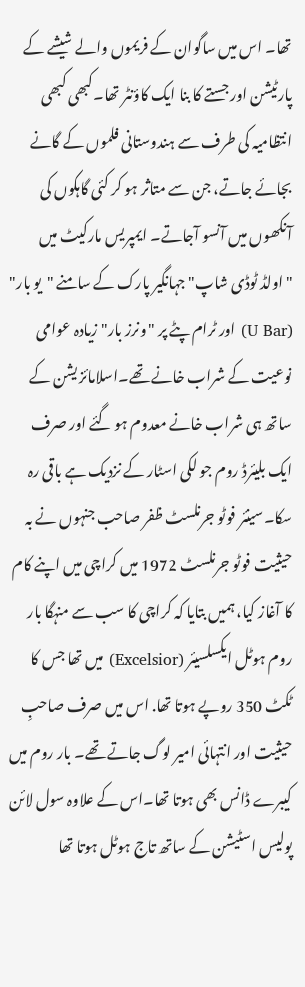تھا۔ اس میں ساگوان کے فریموں والے شیشے کے پارٹیشن اور جستے کا بنا ایک کاؤنٹر تھا۔کبھی کبھی انتظامیہ کی طرف سے ہندوستانی فلموں کے گانے بجائے جاتے، جن سے متاثر ہو کر کئی گاہکوں کی آنکھوں میں آنسو آجاتے۔ ایمپریس مارکیٹ میں "اولڈ ٹوڈی شاپ" جہانگیر پارک کے سامنے "یو بار" (U Bar) اور ٹرام پٹے پر "ونرز بار" زیادہ عوامی نوعیت کے شراب خانے تھے۔اسلامائز یشن کے ساتھ ہی شراب خانے معدوم ہو گئے اور صرف ایک بلیئرڈ روم جو لکی اسٹار کے نزدیک ہے باقی رہ سکا۔سینئر فوٹو جرنلسٹ ظفر صاحب جنہوں نے بہ حیثیت فوٹو جرنلسٹ 1972 میں کراچی میں اپنے کام کا آغاز کیا، ہمیں بتایا کہ کراچی کا سب سے منہگا بار روم ہوٹل ایکسلسیئر (Excelsior) میں تھا جس کا ٹکٹ 350 روپے ہوتا تھا. اس میں صرف صاحبِ حیثیت اور انتہائی امیر لوگ جاتے تھے۔ بار روم میں کیبرے ڈانس بھی ہوتا تھا۔اس کے علاوہ سول لائن پولیس اسٹیشن کے ساتھ تاج ہوٹل ہوتا تھا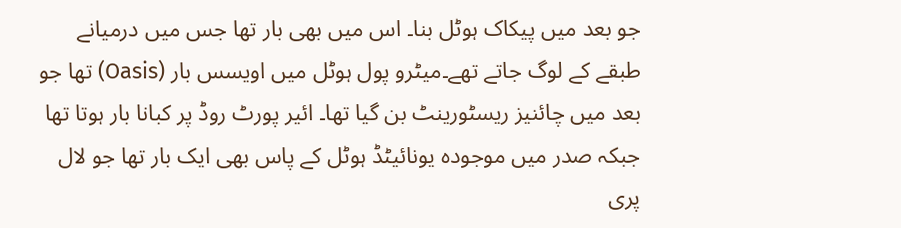جو بعد میں پیکاک ہوٹل بنا۔ اس میں بھی بار تھا جس میں درمیانے طبقے کے لوگ جاتے تھے۔میٹرو پول ہوٹل میں اویسس بار (Oasis) تھا جو بعد میں چائنیز ریسٹورینٹ بن گیا تھا۔ ائیر پورٹ روڈ پر کبانا بار ہوتا تھا جبکہ صدر میں موجودہ یونائیٹڈ ہوٹل کے پاس بھی ایک بار تھا جو لال پری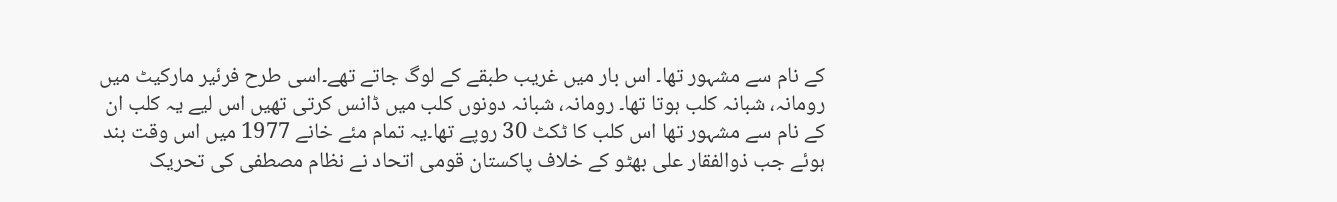کے نام سے مشہور تھا۔ اس بار میں غریب طبقے کے لوگ جاتے تھے۔اسی طرح فرئیر مارکیٹ میں رومانہ، شبانہ کلب ہوتا تھا۔ رومانہ، شبانہ دونوں کلب میں ڈانس کرتی تھیں اس لیے یہ کلب ان کے نام سے مشہور تھا اس کلب کا ٹکٹ 30 روپے تھا۔یہ تمام مئے خانے 1977 میں اس وقت بند ہوئے جب ذوالفقار علی بھٹو کے خلاف پاکستان قومی اتحاد نے نظام مصطفی کی تحریک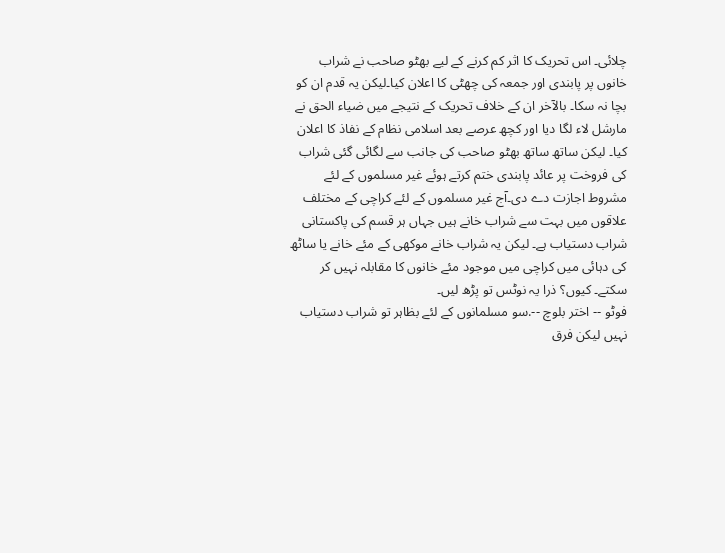چلائی۔ اس تحریک کا اثر کم کرنے کے لیے بھٹو صاحب نے شراب خانوں پر پابندی اور جمعہ کی چھٹی کا اعلان کیا۔لیکن یہ قدم ان کو بچا نہ سکا۔ بالآخر ان کے خلاف تحریک کے نتیجے میں ضیاء الحق نے مارشل لاء لگا دیا اور کچھ عرصے بعد اسلامی نظام کے نفاذ کا اعلان کیا۔ لیکن ساتھ ساتھ بھٹو صاحب کی جانب سے لگائی گئی شراب کی فروخت پر عائد پابندی ختم کرتے ہوئے غیر مسلموں کے لئے مشروط اجازت دے دی۔آج غیر مسلموں کے لئے کراچی کے مختلف علاقوں میں بہت سے شراب خانے ہیں جہاں ہر قسم کی پاکستانی شراب دستیاب ہے۔ لیکن یہ شراب خانے موکھی کے مئے خانے یا ساٹھ کی دہائی میں کراچی میں موجود مئے خانوں کا مقابلہ نہیں کر سکتے۔ کیوں؟ ذرا یہ نوٹس تو پڑھ لیں۔
فوٹو -- اختر بلوچ --.سو مسلمانوں کے لئے بظاہر تو شراب دستیاب نہیں لیکن فرق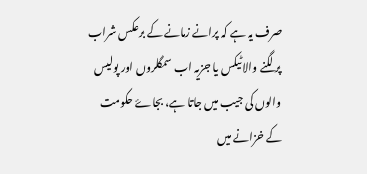صرف یہ ہے کہ پرانے زمانے کے برعکس شراب پر لگنے والا ٹیکس یا جزیہ اب سمگلروں اور پولیس والوں کی جیب میں جاتا ہے، بجاۓ حکومت کے خزانے میں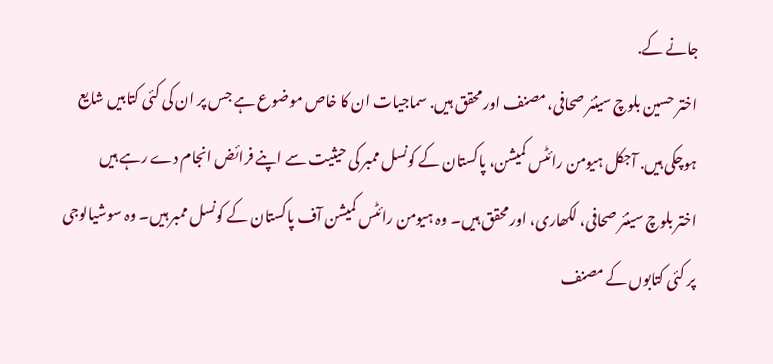جانے کے.
اختر حسین بلوچ سینئر صحافی، مصنف اور محقق ہیں. سماجیات ان کا خاص موضوع ہے جس پر ان کی کئی کتابیں شایع ہوچکی ہیں. آجکل ہیومن رائٹس کمیشن، پاکستان کے کونسل ممبر کی حیثیت سے اپنے فرائض انجام دے رہے ہیں
اختر بلوچ سینئر صحافی، لکھاری، اور محقق ہیں۔ وہ ہیومن رائٹس کمیشن آف پاکستان کے کونسل ممبر ہیں۔ وہ سوشیالوجی پر کئی کتابوں کے مصنف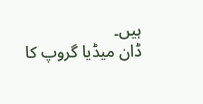ہیں۔
ڈان میڈیا گروپ کا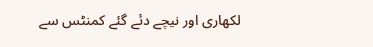لکھاری اور نیچے دئے گئے کمنٹس سے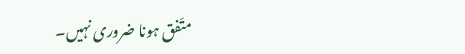متّفق ہونا ضروری نہیں۔